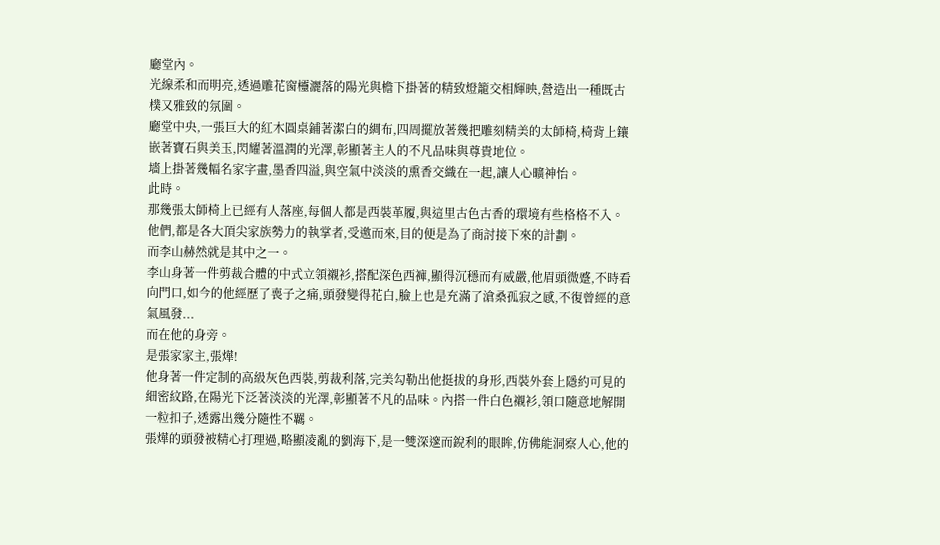廳堂內。
光線柔和而明亮,透過雕花窗欞灑落的陽光與檐下掛著的精致燈籠交相輝映,營造出一種既古樸又雅致的氛圍。
廳堂中央,一張巨大的紅木圓桌鋪著潔白的綢布,四周擺放著幾把雕刻精美的太師椅,椅背上鑲嵌著寶石與美玉,閃耀著溫潤的光澤,彰顯著主人的不凡品味與尊貴地位。
墻上掛著幾幅名家字畫,墨香四溢,與空氣中淡淡的熏香交織在一起,讓人心曠神怡。
此時。
那幾張太師椅上已經有人落座,每個人都是西裝革履,與這里古色古香的環境有些格格不入。
他們,都是各大頂尖家族勢力的執掌者,受邀而來,目的便是為了商討接下來的計劃。
而李山赫然就是其中之一。
李山身著一件剪裁合體的中式立領襯衫,搭配深色西褲,顯得沉穩而有威嚴,他眉頭微蹙,不時看向門口,如今的他經歷了喪子之痛,頭發變得花白,臉上也是充滿了滄桑孤寂之感,不復曾經的意氣風發...
而在他的身旁。
是張家家主,張燁!
他身著一件定制的高級灰色西裝,剪裁利落,完美勾勒出他挺拔的身形,西裝外套上隱約可見的細密紋路,在陽光下泛著淡淡的光澤,彰顯著不凡的品味。內搭一件白色襯衫,領口隨意地解開一粒扣子,透露出幾分隨性不羈。
張燁的頭發被精心打理過,略顯凌亂的劉海下,是一雙深邃而銳利的眼眸,仿佛能洞察人心,他的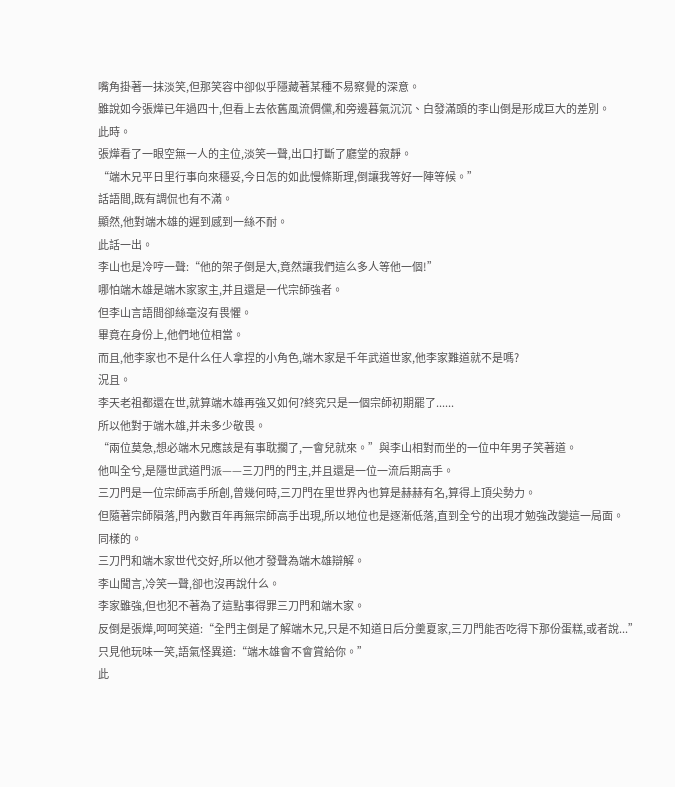嘴角掛著一抹淡笑,但那笑容中卻似乎隱藏著某種不易察覺的深意。
雖說如今張燁已年過四十,但看上去依舊風流倜儻,和旁邊暮氣沉沉、白發滿頭的李山倒是形成巨大的差別。
此時。
張燁看了一眼空無一人的主位,淡笑一聲,出口打斷了廳堂的寂靜。
“端木兄平日里行事向來穩妥,今日怎的如此慢條斯理,倒讓我等好一陣等候。”
話語間,既有調侃也有不滿。
顯然,他對端木雄的遲到感到一絲不耐。
此話一出。
李山也是冷哼一聲:“他的架子倒是大,竟然讓我們這么多人等他一個!”
哪怕端木雄是端木家家主,并且還是一代宗師強者。
但李山言語間卻絲毫沒有畏懼。
畢竟在身份上,他們地位相當。
而且,他李家也不是什么任人拿捏的小角色,端木家是千年武道世家,他李家難道就不是嗎?
況且。
李天老祖都還在世,就算端木雄再強又如何?終究只是一個宗師初期罷了......
所以他對于端木雄,并未多少敬畏。
“兩位莫急,想必端木兄應該是有事耽擱了,一會兒就來。”與李山相對而坐的一位中年男子笑著道。
他叫全兮,是隱世武道門派——三刀門的門主,并且還是一位一流后期高手。
三刀門是一位宗師高手所創,曾幾何時,三刀門在里世界內也算是赫赫有名,算得上頂尖勢力。
但隨著宗師隕落,門內數百年再無宗師高手出現,所以地位也是逐漸低落,直到全兮的出現才勉強改變這一局面。
同樣的。
三刀門和端木家世代交好,所以他才發聲為端木雄辯解。
李山聞言,冷笑一聲,卻也沒再說什么。
李家雖強,但也犯不著為了這點事得罪三刀門和端木家。
反倒是張燁,呵呵笑道:“全門主倒是了解端木兄,只是不知道日后分羹夏家,三刀門能否吃得下那份蛋糕,或者說...”
只見他玩味一笑,語氣怪異道:“端木雄會不會賞給你。”
此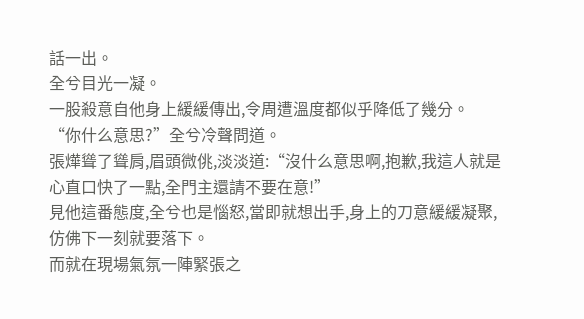話一出。
全兮目光一凝。
一股殺意自他身上緩緩傳出,令周遭溫度都似乎降低了幾分。
“你什么意思?”全兮冷聲問道。
張燁聳了聳肩,眉頭微佻,淡淡道:“沒什么意思啊,抱歉,我這人就是心直口快了一點,全門主還請不要在意!”
見他這番態度,全兮也是惱怒,當即就想出手,身上的刀意緩緩凝聚,仿佛下一刻就要落下。
而就在現場氣氛一陣緊張之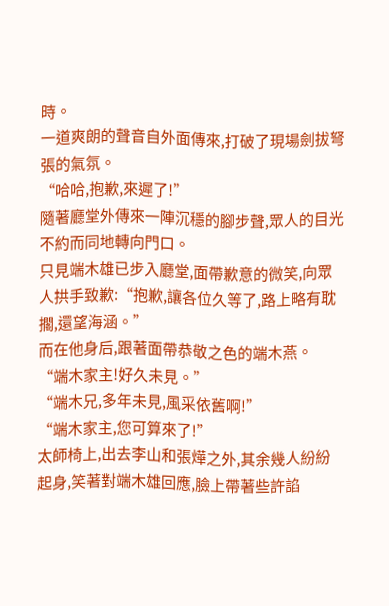時。
一道爽朗的聲音自外面傳來,打破了現場劍拔弩張的氣氛。
“哈哈,抱歉,來遲了!”
隨著廳堂外傳來一陣沉穩的腳步聲,眾人的目光不約而同地轉向門口。
只見端木雄已步入廳堂,面帶歉意的微笑,向眾人拱手致歉:“抱歉,讓各位久等了,路上略有耽擱,還望海涵。”
而在他身后,跟著面帶恭敬之色的端木燕。
“端木家主!好久未見。”
“端木兄,多年未見,風采依舊啊!”
“端木家主,您可算來了!”
太師椅上,出去李山和張燁之外,其余幾人紛紛起身,笑著對端木雄回應,臉上帶著些許諂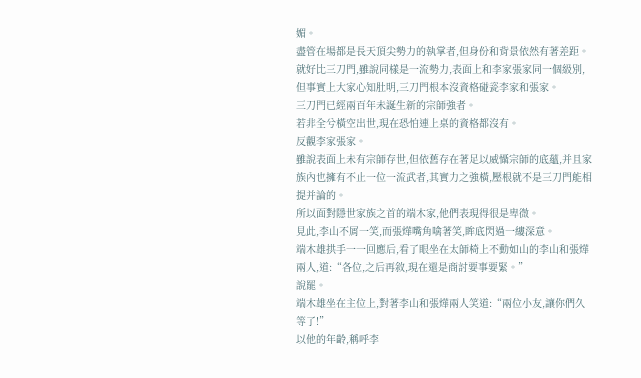媚。
盡管在場都是長天頂尖勢力的執掌者,但身份和背景依然有著差距。
就好比三刀門,雖說同樣是一流勢力,表面上和李家張家同一個級別,但事實上大家心知肚明,三刀門根本沒資格碰瓷李家和張家。
三刀門已經兩百年未誕生新的宗師強者。
若非全兮橫空出世,現在恐怕連上桌的資格都沒有。
反觀李家張家。
雖說表面上未有宗師存世,但依舊存在著足以威懾宗師的底蘊,并且家族內也擁有不止一位一流武者,其實力之強橫,壓根就不是三刀門能相提并論的。
所以面對隱世家族之首的端木家,他們表現得很是卑微。
見此,李山不屑一笑,而張燁嘴角噙著笑,眸底閃過一縷深意。
端木雄拱手一一回應后,看了眼坐在太師椅上不動如山的李山和張燁兩人,道:“各位,之后再敘,現在還是商討要事要緊。”
說罷。
端木雄坐在主位上,對著李山和張燁兩人笑道:“兩位小友,讓你們久等了!”
以他的年齡,稱呼李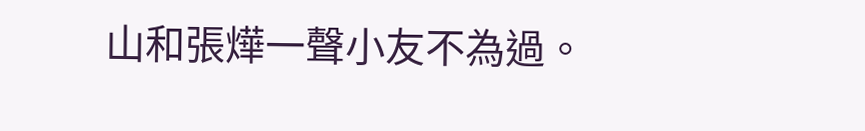山和張燁一聲小友不為過。